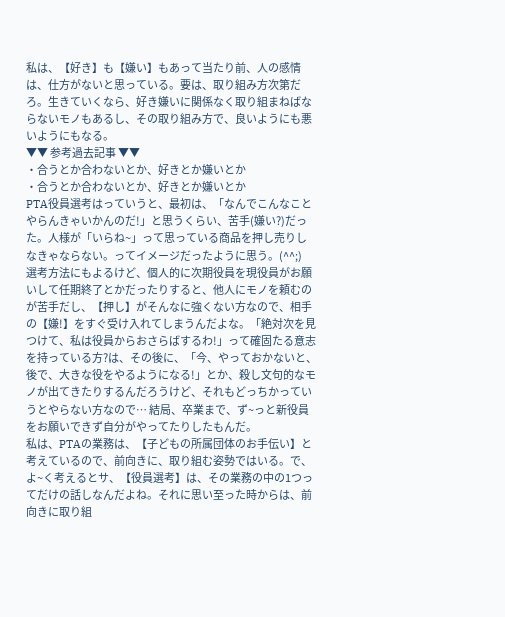私は、【好き】も【嫌い】もあって当たり前、人の感情は、仕方がないと思っている。要は、取り組み方次第だろ。生きていくなら、好き嫌いに関係なく取り組まねばならないモノもあるし、その取り組み方で、良いようにも悪いようにもなる。
▼▼ 参考過去記事 ▼▼
・合うとか合わないとか、好きとか嫌いとか
・合うとか合わないとか、好きとか嫌いとか
PTA役員選考はっていうと、最初は、「なんでこんなことやらんきゃいかんのだ!」と思うくらい、苦手(嫌い?)だった。人様が「いらね~」って思っている商品を押し売りしなきゃならない。ってイメージだったように思う。(^^;)
選考方法にもよるけど、個人的に次期役員を現役員がお願いして任期終了とかだったりすると、他人にモノを頼むのが苦手だし、【押し】がそんなに強くない方なので、相手の【嫌!】をすぐ受け入れてしまうんだよな。「絶対次を見つけて、私は役員からおさらばするわ!」って確固たる意志を持っている方?は、その後に、「今、やっておかないと、後で、大きな役をやるようになる!」とか、殺し文句的なモノが出てきたりするんだろうけど、それもどっちかっていうとやらない方なので… 結局、卒業まで、ず~っと新役員をお願いできず自分がやってたりしたもんだ。
私は、PTAの業務は、【子どもの所属団体のお手伝い】と考えているので、前向きに、取り組む姿勢ではいる。で、よ~く考えるとサ、【役員選考】は、その業務の中の1つってだけの話しなんだよね。それに思い至った時からは、前向きに取り組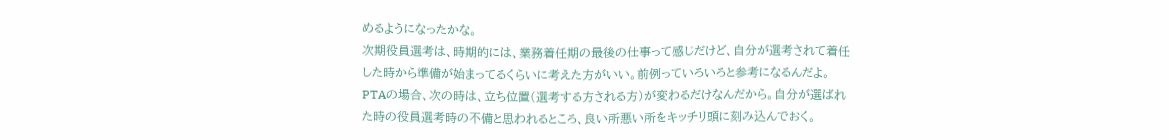めるようになったかな。
次期役員選考は、時期的には、業務着任期の最後の仕事って感じだけど、自分が選考されて着任した時から準備が始まってるくらいに考えた方がいい。前例っていろいろと参考になるんだよ。PTAの場合、次の時は、立ち位置(選考する方される方)が変わるだけなんだから。自分が選ばれた時の役員選考時の不備と思われるところ、良い所悪い所をキッチリ頭に刻み込んでおく。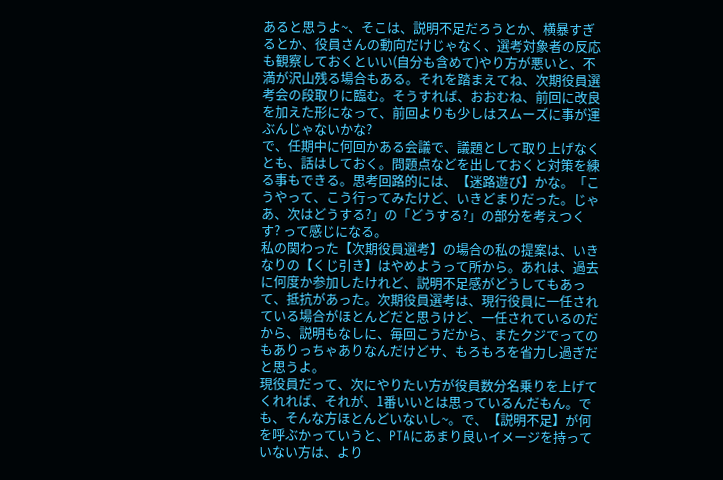あると思うよ~、そこは、説明不足だろうとか、横暴すぎるとか、役員さんの動向だけじゃなく、選考対象者の反応も観察しておくといい(自分も含めて)やり方が悪いと、不満が沢山残る場合もある。それを踏まえてね、次期役員選考会の段取りに臨む。そうすれば、おおむね、前回に改良を加えた形になって、前回よりも少しはスムーズに事が運ぶんじゃないかな?
で、任期中に何回かある会議で、議題として取り上げなくとも、話はしておく。問題点などを出しておくと対策を練る事もできる。思考回路的には、【迷路遊び】かな。「こうやって、こう行ってみたけど、いきどまりだった。じゃあ、次はどうする?」の「どうする?」の部分を考えつくす? って感じになる。
私の関わった【次期役員選考】の場合の私の提案は、いきなりの【くじ引き】はやめようって所から。あれは、過去に何度か参加したけれど、説明不足感がどうしてもあって、抵抗があった。次期役員選考は、現行役員に一任されている場合がほとんどだと思うけど、一任されているのだから、説明もなしに、毎回こうだから、またクジでってのもありっちゃありなんだけどサ、もろもろを省力し過ぎだと思うよ。
現役員だって、次にやりたい方が役員数分名乗りを上げてくれれば、それが、1番いいとは思っているんだもん。でも、そんな方ほとんどいないし~。で、【説明不足】が何を呼ぶかっていうと、PTAにあまり良いイメージを持っていない方は、より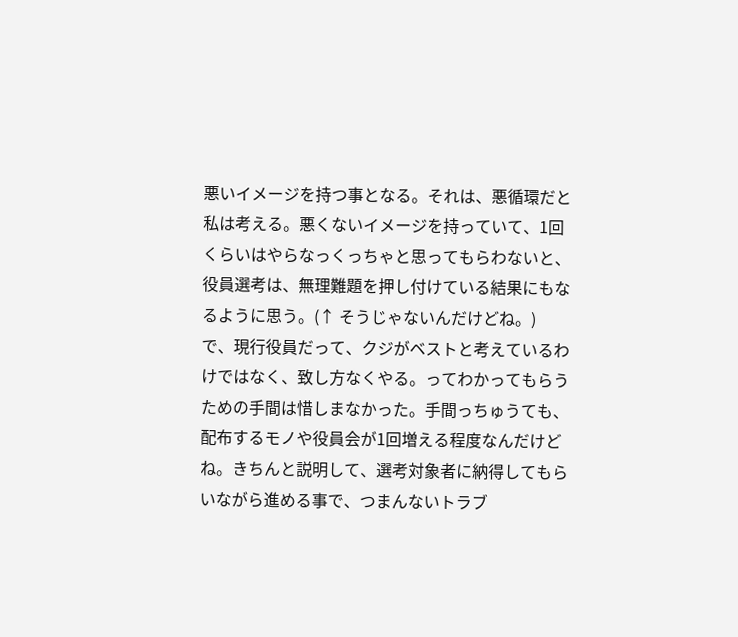悪いイメージを持つ事となる。それは、悪循環だと私は考える。悪くないイメージを持っていて、1回くらいはやらなっくっちゃと思ってもらわないと、役員選考は、無理難題を押し付けている結果にもなるように思う。(↑ そうじゃないんだけどね。)
で、現行役員だって、クジがベストと考えているわけではなく、致し方なくやる。ってわかってもらうための手間は惜しまなかった。手間っちゅうても、配布するモノや役員会が1回増える程度なんだけどね。きちんと説明して、選考対象者に納得してもらいながら進める事で、つまんないトラブ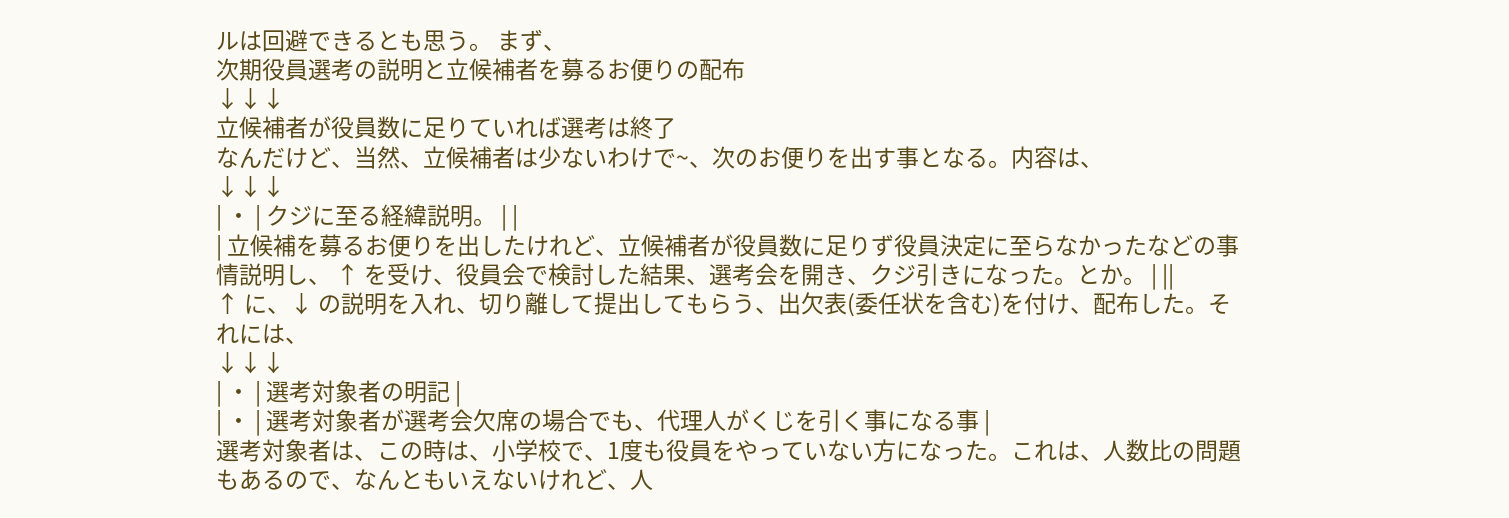ルは回避できるとも思う。 まず、
次期役員選考の説明と立候補者を募るお便りの配布
↓↓↓
立候補者が役員数に足りていれば選考は終了
なんだけど、当然、立候補者は少ないわけで~、次のお便りを出す事となる。内容は、
↓↓↓
| ・ | クジに至る経緯説明。 | |
| 立候補を募るお便りを出したけれど、立候補者が役員数に足りず役員決定に至らなかったなどの事情説明し、 ↑ を受け、役員会で検討した結果、選考会を開き、クジ引きになった。とか。 | ||
↑ に、↓ の説明を入れ、切り離して提出してもらう、出欠表(委任状を含む)を付け、配布した。それには、
↓↓↓
| ・ | 選考対象者の明記 |
| ・ | 選考対象者が選考会欠席の場合でも、代理人がくじを引く事になる事 |
選考対象者は、この時は、小学校で、1度も役員をやっていない方になった。これは、人数比の問題もあるので、なんともいえないけれど、人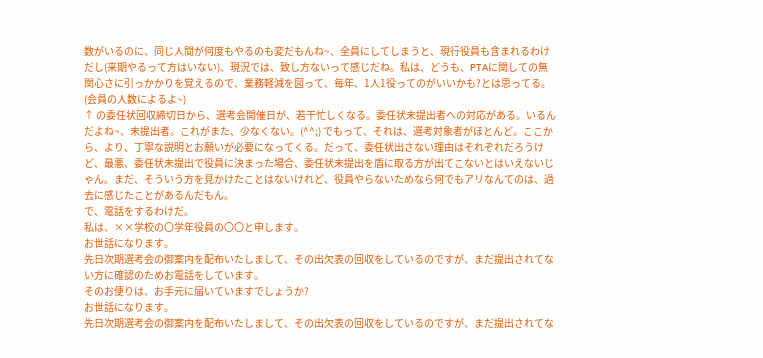数がいるのに、同じ人間が何度もやるのも変だもんね~、全員にしてしまうと、現行役員も含まれるわけだし(来期やるって方はいない)、現況では、致し方ないって感じだね。私は、どうも、PTAに関しての無関心さに引っかかりを覚えるので、業務軽減を図って、毎年、1人1役ってのがいいかも?とは思ってる。(会員の人数によるよ~)
↑ の委任状回収締切日から、選考会開催日が、若干忙しくなる。委任状未提出者への対応がある。いるんだよね~、未提出者。これがまた、少なくない。(^^;) でもって、それは、選考対象者がほとんど。ここから、より、丁寧な説明とお願いが必要になってくる。だって、委任状出さない理由はそれぞれだろうけど、最悪、委任状未提出で役員に決まった場合、委任状未提出を盾に取る方が出てこないとはいえないじゃん。まだ、そういう方を見かけたことはないけれど、役員やらないためなら何でもアリなんてのは、過去に感じたことがあるんだもん。
で、電話をするわけだ。
私は、××学校の〇学年役員の〇〇と申します。
お世話になります。
先日次期選考会の御案内を配布いたしまして、その出欠表の回収をしているのですが、まだ提出されてない方に確認のためお電話をしています。
そのお便りは、お手元に届いていますでしょうか?
お世話になります。
先日次期選考会の御案内を配布いたしまして、その出欠表の回収をしているのですが、まだ提出されてな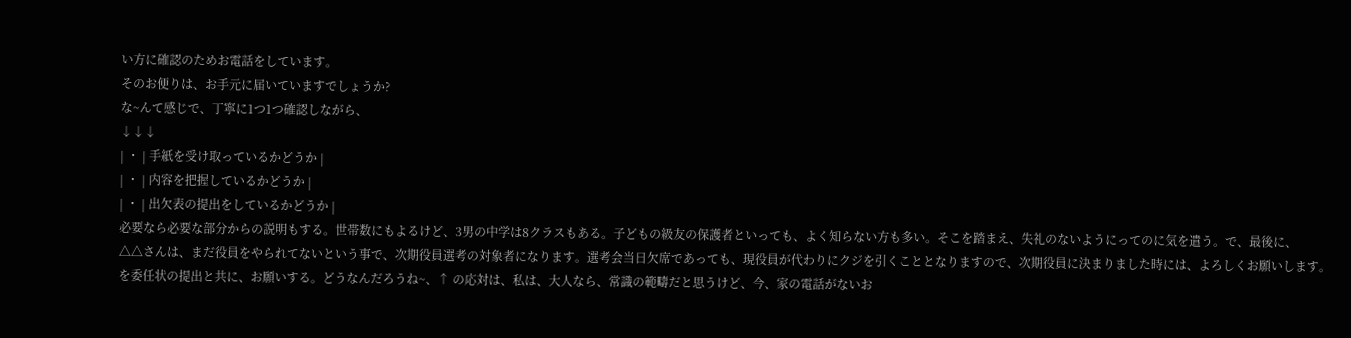い方に確認のためお電話をしています。
そのお便りは、お手元に届いていますでしょうか?
な~んて感じで、丁寧に1つ1つ確認しながら、
↓↓↓
| ・ | 手紙を受け取っているかどうか |
| ・ | 内容を把握しているかどうか |
| ・ | 出欠表の提出をしているかどうか |
必要なら必要な部分からの説明もする。世帯数にもよるけど、3男の中学は8クラスもある。子どもの級友の保護者といっても、よく知らない方も多い。そこを踏まえ、失礼のないようにってのに気を遣う。で、最後に、
△△さんは、まだ役員をやられてないという事で、次期役員選考の対象者になります。選考会当日欠席であっても、現役員が代わりにクジを引くこととなりますので、次期役員に決まりました時には、よろしくお願いします。
を委任状の提出と共に、お願いする。どうなんだろうね~、↑ の応対は、私は、大人なら、常識の範疇だと思うけど、今、家の電話がないお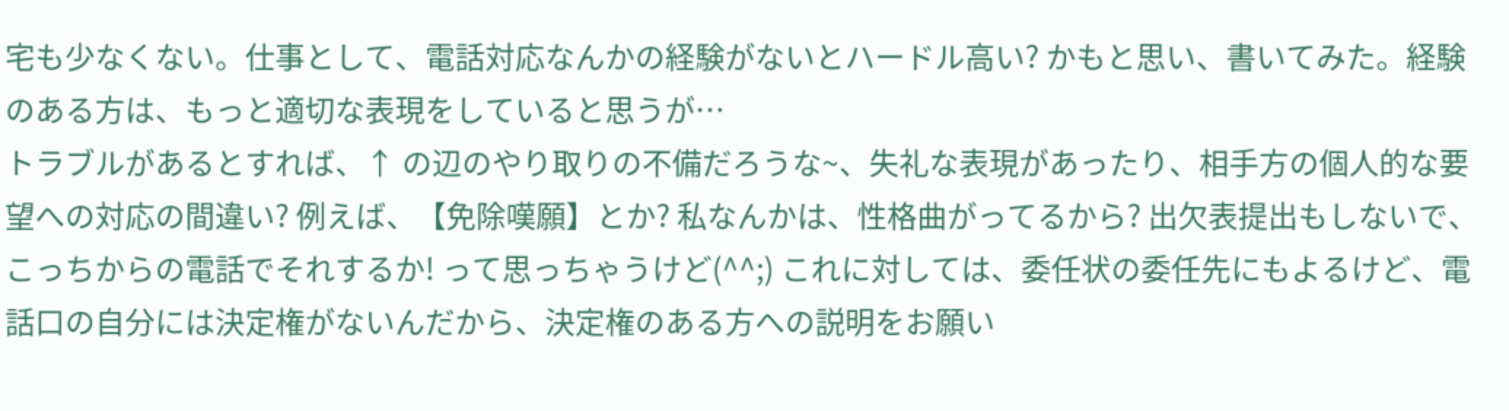宅も少なくない。仕事として、電話対応なんかの経験がないとハードル高い? かもと思い、書いてみた。経験のある方は、もっと適切な表現をしていると思うが…
トラブルがあるとすれば、↑ の辺のやり取りの不備だろうな~、失礼な表現があったり、相手方の個人的な要望への対応の間違い? 例えば、【免除嘆願】とか? 私なんかは、性格曲がってるから? 出欠表提出もしないで、こっちからの電話でそれするか! って思っちゃうけど(^^;) これに対しては、委任状の委任先にもよるけど、電話口の自分には決定権がないんだから、決定権のある方への説明をお願い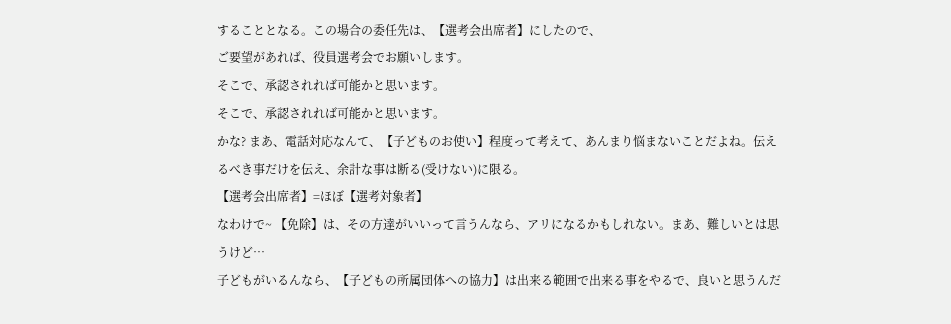することとなる。この場合の委任先は、【選考会出席者】にしたので、
ご要望があれば、役員選考会でお願いします。
そこで、承認されれば可能かと思います。
そこで、承認されれば可能かと思います。
かな? まあ、電話対応なんて、【子どものお使い】程度って考えて、あんまり悩まないことだよね。伝えるべき事だけを伝え、余計な事は断る(受けない)に限る。
【選考会出席者】=ほぼ【選考対象者】
なわけで~ 【免除】は、その方達がいいって言うんなら、アリになるかもしれない。まあ、難しいとは思うけど…
子どもがいるんなら、【子どもの所属団体への協力】は出来る範囲で出来る事をやるで、良いと思うんだ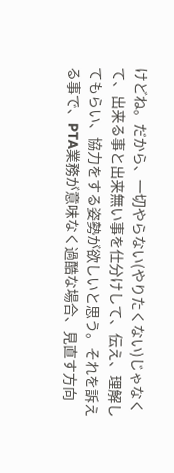けどね。だから、一切やらない(やりたくない)じゃなくて、出来る事と出来無い事を仕分けして、伝え、理解してもらい、協力をする姿勢が欲しいと思う。それを訴える事で、PTA業務が意味なく過酷な場合、見直す方向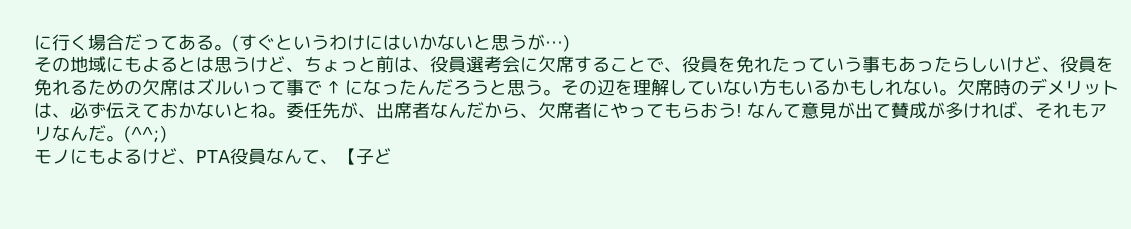に行く場合だってある。(すぐというわけにはいかないと思うが…)
その地域にもよるとは思うけど、ちょっと前は、役員選考会に欠席することで、役員を免れたっていう事もあったらしいけど、役員を免れるための欠席はズルいって事で ↑ になったんだろうと思う。その辺を理解していない方もいるかもしれない。欠席時のデメリットは、必ず伝えておかないとね。委任先が、出席者なんだから、欠席者にやってもらおう! なんて意見が出て賛成が多ければ、それもアリなんだ。(^^;)
モノにもよるけど、PTA役員なんて、【子ど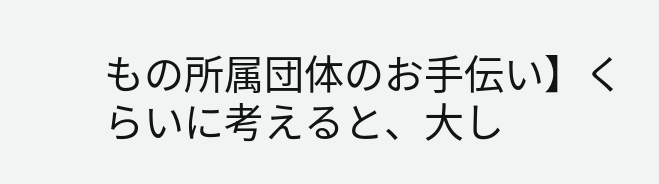もの所属団体のお手伝い】くらいに考えると、大し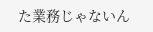た業務じゃないん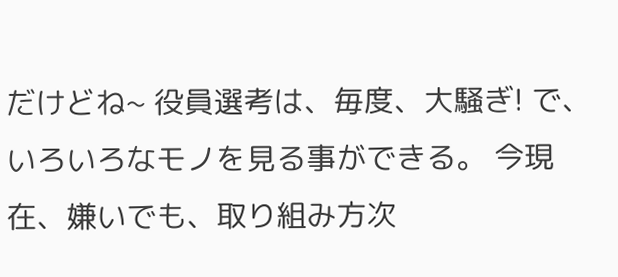だけどね~ 役員選考は、毎度、大騒ぎ! で、いろいろなモノを見る事ができる。 今現在、嫌いでも、取り組み方次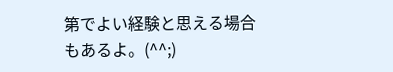第でよい経験と思える場合もあるよ。(^^;)